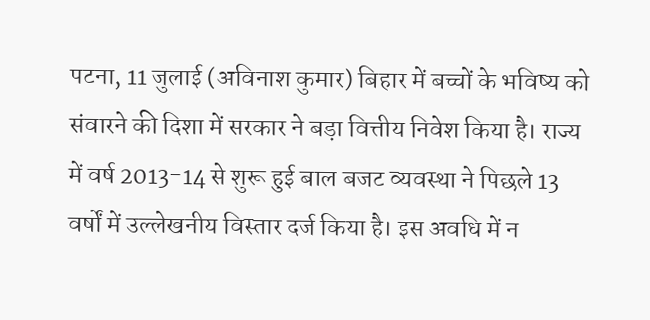पटना, 11 जुलाई (अविनाश कुमार) बिहार में बच्चों के भविष्य को संवारने की दिशा में सरकार ने बड़ा वित्तीय निवेश किया है। राज्य में वर्ष 2013-14 से शुरू हुई बाल बजट व्यवस्था ने पिछले 13 वर्षों में उल्लेखनीय विस्तार दर्ज किया है। इस अवधि में न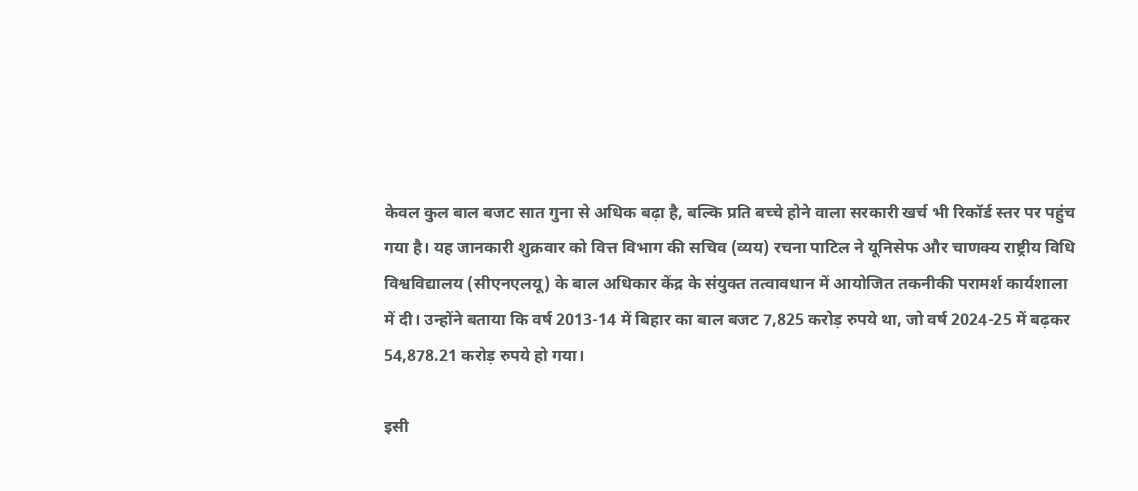केवल कुल बाल बजट सात गुना से अधिक बढ़ा है, बल्कि प्रति बच्चे होने वाला सरकारी खर्च भी रिकॉर्ड स्तर पर पहुंच गया है। यह जानकारी शुक्रवार को वित्त विभाग की सचिव (व्यय) रचना पाटिल ने यूनिसेफ और चाणक्य राष्ट्रीय विधि विश्वविद्यालय (सीएनएलयू) के बाल अधिकार केंद्र के संयुक्त तत्वावधान में आयोजित तकनीकी परामर्श कार्यशाला में दी। उन्होंने बताया कि वर्ष 2013-14 में बिहार का बाल बजट 7,825 करोड़ रुपये था, जो वर्ष 2024-25 में बढ़कर 54,878.21 करोड़ रुपये हो गया।

इसी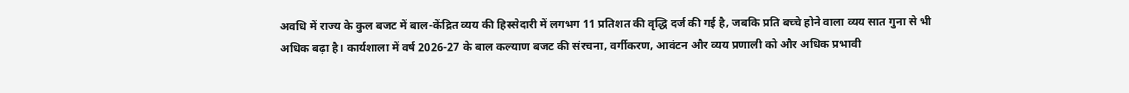अवधि में राज्य के कुल बजट में बाल-केंद्रित व्यय की हिस्सेदारी में लगभग 11 प्रतिशत की वृद्धि दर्ज की गई है, जबकि प्रति बच्चे होने वाला व्यय सात गुना से भी अधिक बढ़ा है। कार्यशाला में वर्ष 2026-27 के बाल कल्याण बजट की संरचना, वर्गीकरण, आवंटन और व्यय प्रणाली को और अधिक प्रभावी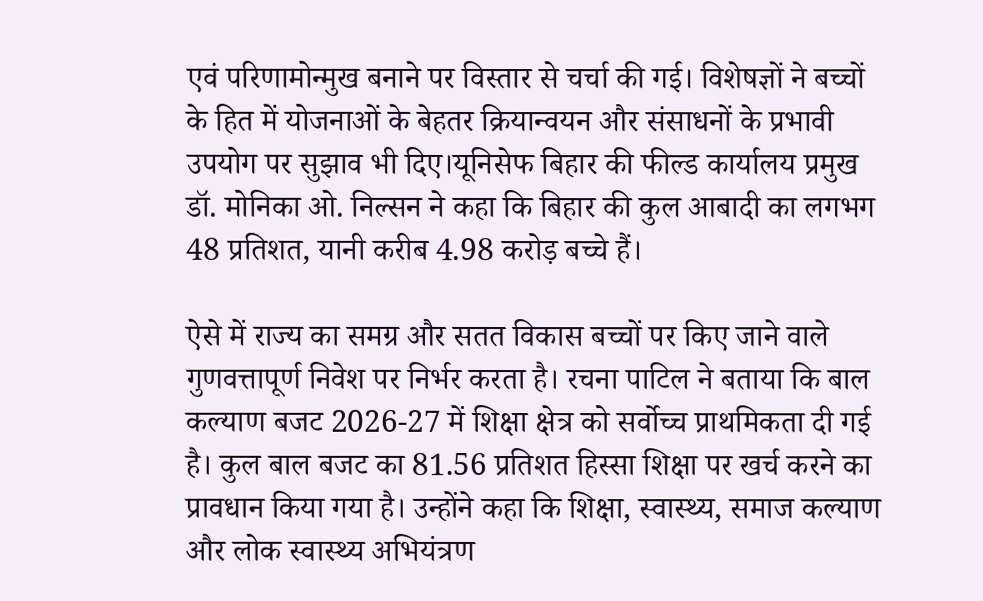एवं परिणामोन्मुख बनाने पर विस्तार से चर्चा की गई। विशेषज्ञों ने बच्चों के हित में योजनाओं के बेहतर क्रियान्वयन और संसाधनों के प्रभावी उपयोग पर सुझाव भी दिए।यूनिसेफ बिहार की फील्ड कार्यालय प्रमुख डॉ. मोनिका ओ. निल्सन ने कहा कि बिहार की कुल आबादी का लगभग 48 प्रतिशत, यानी करीब 4.98 करोड़ बच्चे हैं।

ऐसे में राज्य का समग्र और सतत विकास बच्चों पर किए जाने वाले गुणवत्तापूर्ण निवेश पर निर्भर करता है। रचना पाटिल ने बताया कि बाल कल्याण बजट 2026-27 में शिक्षा क्षेत्र को सर्वोच्च प्राथमिकता दी गई है। कुल बाल बजट का 81.56 प्रतिशत हिस्सा शिक्षा पर खर्च करने का प्रावधान किया गया है। उन्होंने कहा कि शिक्षा, स्वास्थ्य, समाज कल्याण और लोक स्वास्थ्य अभियंत्रण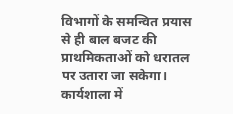विभागों के समन्वित प्रयास से ही बाल बजट की प्राथमिकताओं को धरातल पर उतारा जा सकेगा। कार्यशाला में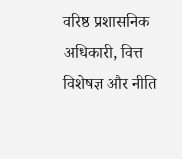वरिष्ठ प्रशासनिक अधिकारी, वित्त विशेषज्ञ और नीति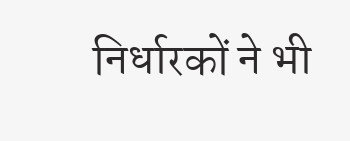निर्धारकों ने भी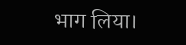भाग लिया।